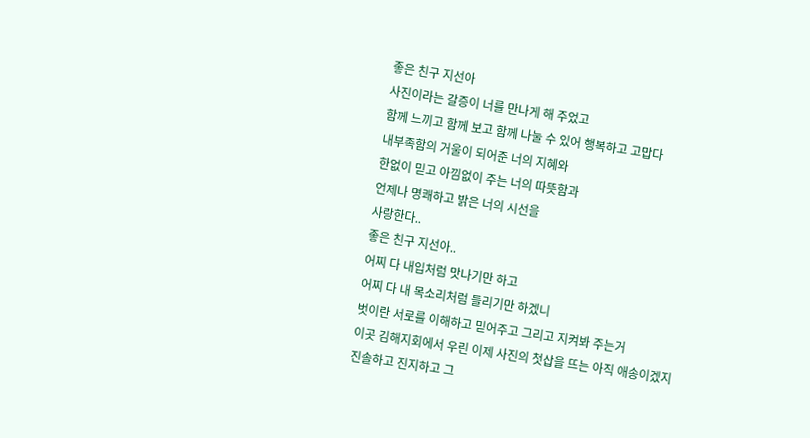좋은 친구 지선아
사진이라는 갈증이 너를 만나게 해 주었고
함께 느끼고 함께 보고 함께 나눌 수 있어 행복하고 고맙다
내부족함의 거울이 되어준 너의 지혜와
한없이 믿고 아낌없이 주는 너의 따뜻함과
언제나 명쾌하고 밝은 너의 시선을
사랑한다..
좋은 친구 지선아..
어찌 다 내입처럼 맛나기만 하고
어찌 다 내 목소리처럼 들리기만 하겠니
벗이란 서로를 이해하고 믿어주고 그리고 지켜봐 주는거
이곳 김해지회에서 우린 이제 사진의 첫삽을 뜨는 아직 애송이겠지
진솔하고 진지하고 그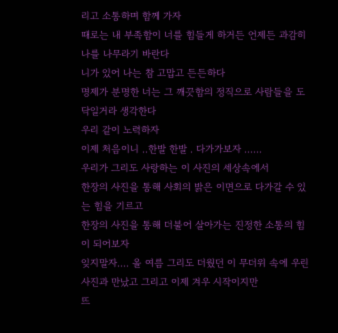리고 소통하며 함께 가자
때로는 내 부족함이 너를 힘들게 하거든 언제든 과감히 나를 나무라기 바란다
니가 있어 나는 참 고맙고 든든하다
명제가 분명한 너는 그 깨끗함의 정직으로 사람들을 도닥일거라 생각한다
우리 같이 노력하자
이제 처음이니 ..한발 한발 . 다가가보자 ......
우리가 그리도 사랑하는 이 사진의 세상속에서
한장의 사진을 통해 사회의 밝은 이면으로 다가갈 수 있는 힘을 기르고
한장의 사진을 통해 더불어 살아가는 진정한 소통의 힘이 되어보자
잊지말자.... 올 여름 그리도 더웠던 이 무더위 속에 우린
사진과 만났고 그리고 이제 겨우 시작이지만
뜨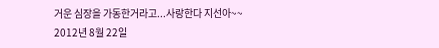거운 심장을 가동한거라고...사랑한다 지선아~~
2012년 8월 22일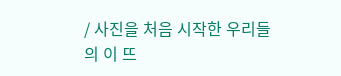/ 사진을 처음 시작한 우리들의 이 뜨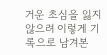거운 초심을 잃지 않으려 이렇게 기록으로 남겨본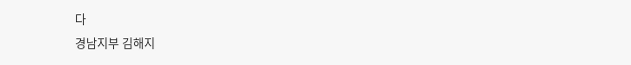다
경남지부 김해지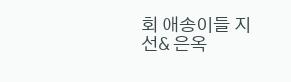회 애송이들 지선& 은옥